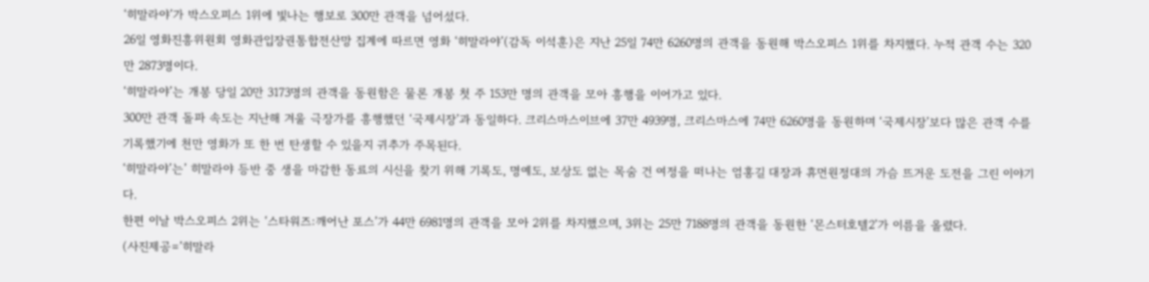‘히말라야’가 박스오피스 1위에 빛나는 행보로 300만 관객을 넘어섰다.
26일 영화진흥위원회 영화관입장권통합전산망 집계에 따르면 영화 ‘히말라야’(감독 이석훈)은 지난 25일 74만 6260명의 관객을 동원해 박스오피스 1위를 차지했다. 누적 관객 수는 320만 2873명이다.
‘히말라야’는 개봉 당일 20만 3173명의 관객을 동원함은 물론 개봉 첫 주 153만 명의 관객을 모아 흥행을 이어가고 있다.
300만 관객 돌파 속도는 지난해 겨울 극장가를 흥행했던 ‘국제시장’과 동일하다. 크리스마스이브에 37만 4939명, 크리스마스에 74만 6260명을 동원하며 ‘국제시장’보다 많은 관객 수를 기록했기에 천만 영화가 또 한 번 탄생할 수 있을지 귀추가 주목된다.
‘히말라야’는’ 히말라야 등반 중 생을 마감한 동료의 시신을 찾기 위해 기록도, 명예도, 보상도 없는 목숨 건 여정을 떠나는 엄홍길 대장과 휴먼원정대의 가슴 뜨거운 도전을 그린 이야기다.
한편 이날 박스오피스 2위는 ‘스타워즈:깨어난 포스’가 44만 6981명의 관객을 모아 2위를 차지했으며, 3위는 25만 7188명의 관객을 동원한 ‘몬스터호텔2’가 이름을 올렸다.
(사진제공=’히말라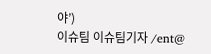야’)
이슈팀 이슈팀기자 /ent@